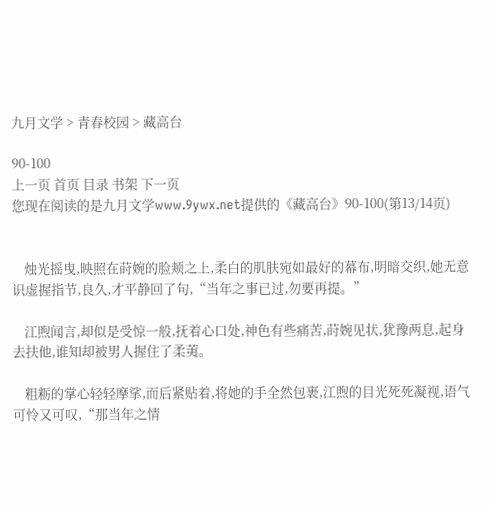九月文学 > 青春校园 > 藏高台

90-100
上一页 首页 目录 书架 下一页
您现在阅读的是九月文学www.9ywx.net提供的《藏高台》90-100(第13/14页)


    烛光摇曳,映照在莳婉的脸颊之上,柔白的肌肤宛如最好的幕布,明暗交织,她无意识虚握指节,良久,才平静回了句,“当年之事已过,勿要再提。”

    江煦闻言,却似是受惊一般,抚着心口处,神色有些痛苦,莳婉见状,犹豫两息,起身去扶他,谁知却被男人握住了柔荑。

    粗粝的掌心轻轻摩挲,而后紧贴着,将她的手全然包裹,江煦的目光死死凝视,语气可怜又可叹,“那当年之情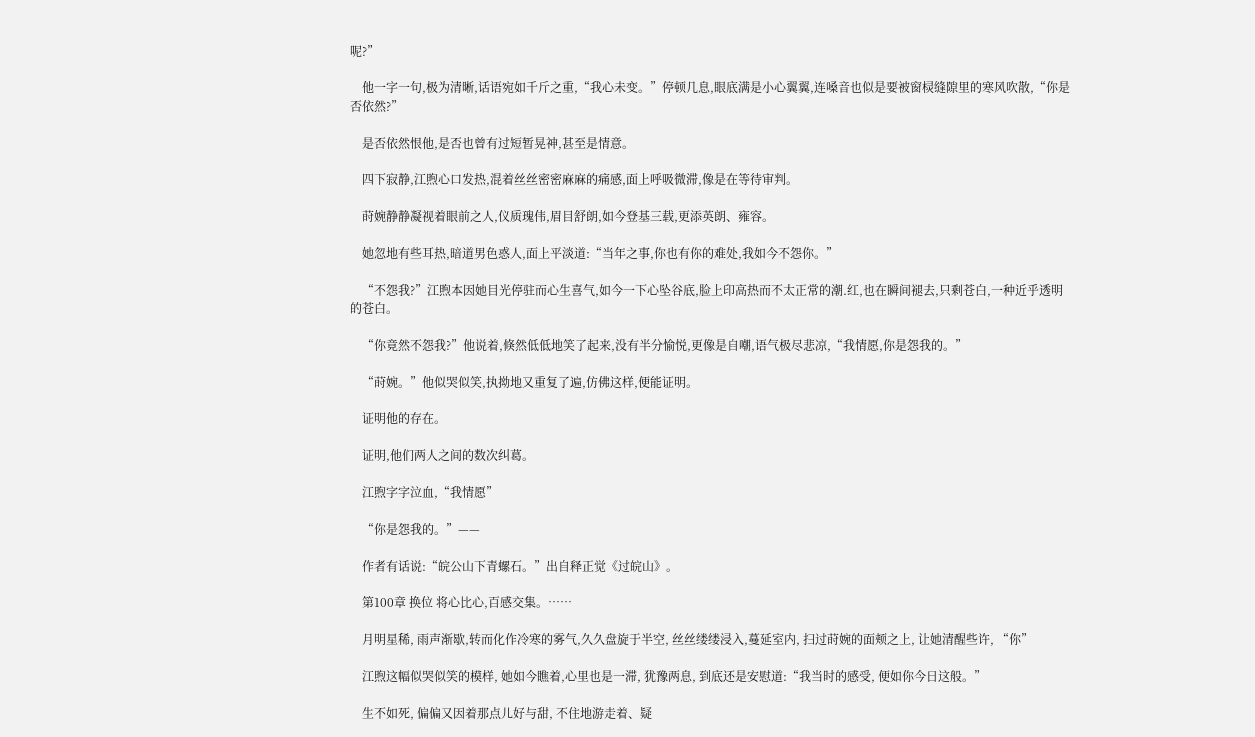呢?”

    他一字一句,极为清晰,话语宛如千斤之重,“我心未变。”停顿几息,眼底满是小心翼翼,连嗓音也似是要被窗棂缝隙里的寒风吹散,“你是否依然?”

    是否依然恨他,是否也曾有过短暂晃神,甚至是情意。

    四下寂静,江煦心口发热,混着丝丝密密麻麻的痛感,面上呼吸微滞,像是在等待审判。

    莳婉静静凝视着眼前之人,仪质瑰伟,眉目舒朗,如今登基三载,更添英朗、雍容。

    她忽地有些耳热,暗道男色惑人,面上平淡道:“当年之事,你也有你的难处,我如今不怨你。”

    “不怨我?”江煦本因她目光停驻而心生喜气,如今一下心坠谷底,脸上印高热而不太正常的潮.红,也在瞬间褪去,只剩苍白,一种近乎透明的苍白。

    “你竟然不怨我?”他说着,倏然低低地笑了起来,没有半分愉悦,更像是自嘲,语气极尽悲凉,“我情愿,你是怨我的。”

    “莳婉。”他似哭似笑,执拗地又重复了遍,仿佛这样,便能证明。

    证明他的存在。

    证明,他们两人之间的数次纠葛。

    江煦字字泣血,“我情愿”

    “你是怨我的。”——

    作者有话说:“皖公山下青螺石。”出自释正觉《过皖山》。

    第100章 换位 将心比心,百感交集。……

    月明星稀, 雨声渐歇,转而化作冷寒的雾气,久久盘旋于半空, 丝丝缕缕浸入,蔓延室内, 扫过莳婉的面颊之上, 让她清醒些许, “你”

    江煦这幅似哭似笑的模样, 她如今瞧着,心里也是一滞, 犹豫两息, 到底还是安慰道:“我当时的感受, 便如你今日这般。”

    生不如死, 偏偏又因着那点儿好与甜, 不住地游走着、疑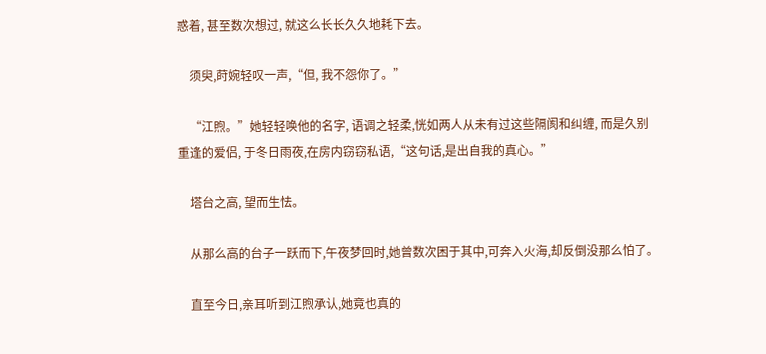惑着, 甚至数次想过, 就这么长长久久地耗下去。

    须臾,莳婉轻叹一声,“但, 我不怨你了。”

    “江煦。”她轻轻唤他的名字, 语调之轻柔,恍如两人从未有过这些隔阂和纠缠, 而是久别重逢的爱侣, 于冬日雨夜,在房内窃窃私语,“这句话,是出自我的真心。”

    塔台之高, 望而生怯。

    从那么高的台子一跃而下,午夜梦回时,她曾数次困于其中,可奔入火海,却反倒没那么怕了。

    直至今日,亲耳听到江煦承认,她竟也真的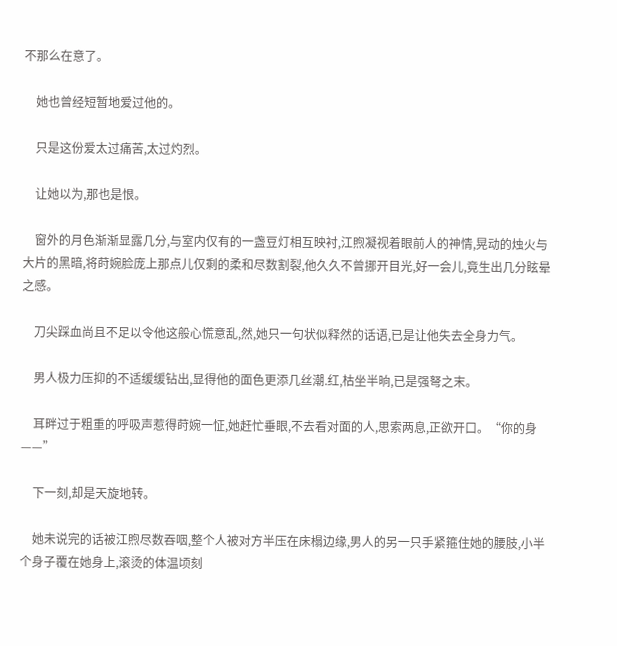不那么在意了。

    她也曾经短暂地爱过他的。

    只是这份爱太过痛苦,太过灼烈。

    让她以为,那也是恨。

    窗外的月色渐渐显露几分,与室内仅有的一盏豆灯相互映衬,江煦凝视着眼前人的神情,晃动的烛火与大片的黑暗,将莳婉脸庞上那点儿仅剩的柔和尽数割裂,他久久不曾挪开目光,好一会儿,竟生出几分眩晕之感。

    刀尖踩血尚且不足以令他这般心慌意乱,然,她只一句状似释然的话语,已是让他失去全身力气。

    男人极力压抑的不适缓缓钻出,显得他的面色更添几丝潮.红,枯坐半晌,已是强弩之末。

    耳畔过于粗重的呼吸声惹得莳婉一怔,她赶忙垂眼,不去看对面的人,思索两息,正欲开口。“你的身——”

    下一刻,却是天旋地转。

    她未说完的话被江煦尽数吞咽,整个人被对方半压在床榻边缘,男人的另一只手紧箍住她的腰肢,小半个身子覆在她身上,滚烫的体温顷刻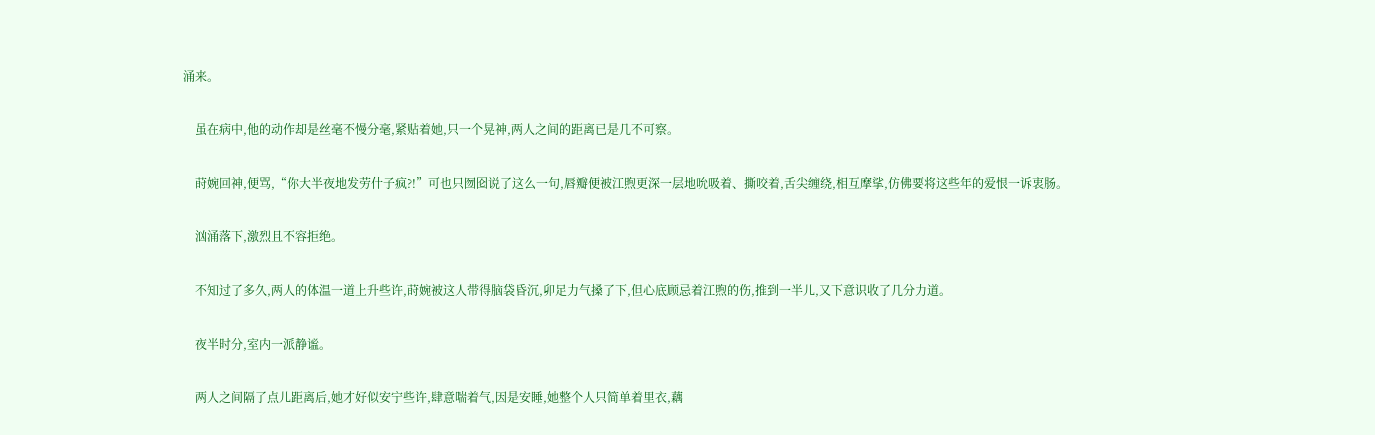涌来。

    虽在病中,他的动作却是丝毫不慢分毫,紧贴着她,只一个晃神,两人之间的距离已是几不可察。

    莳婉回神,便骂,“你大半夜地发劳什子疯?!”可也只囫囵说了这么一句,唇瓣便被江煦更深一层地吮吸着、撕咬着,舌尖缠绕,相互摩挲,仿佛要将这些年的爱恨一诉衷肠。

    汹涌落下,激烈且不容拒绝。

    不知过了多久,两人的体温一道上升些许,莳婉被这人带得脑袋昏沉,卯足力气搡了下,但心底顾忌着江煦的伤,推到一半儿,又下意识收了几分力道。

    夜半时分,室内一派静谧。

    两人之间隔了点儿距离后,她才好似安宁些许,肆意喘着气,因是安睡,她整个人只简单着里衣,藕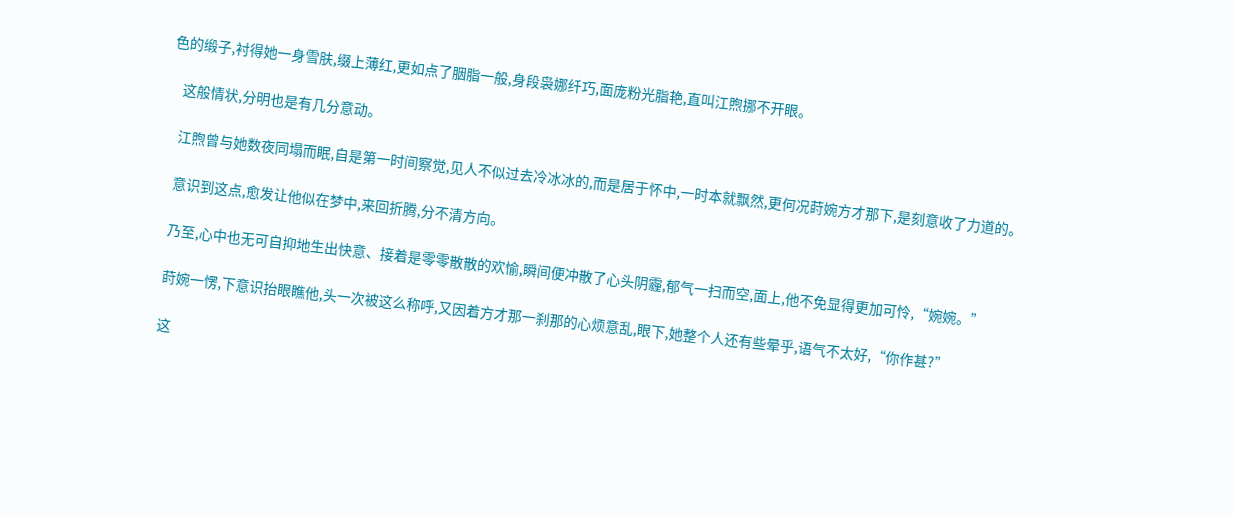色的缎子,衬得她一身雪肤,缀上薄红,更如点了胭脂一般,身段袅娜纤巧,面庞粉光脂艳,直叫江煦挪不开眼。

    这般情状,分明也是有几分意动。

    江煦曾与她数夜同塌而眠,自是第一时间察觉,见人不似过去冷冰冰的,而是居于怀中,一时本就飘然,更何况莳婉方才那下,是刻意收了力道的。

    意识到这点,愈发让他似在梦中,来回折腾,分不清方向。

    乃至,心中也无可自抑地生出快意、接着是零零散散的欢愉,瞬间便冲散了心头阴霾,郁气一扫而空,面上,他不免显得更加可怜,“婉婉。”

    莳婉一愣,下意识抬眼瞧他,头一次被这么称呼,又因着方才那一刹那的心烦意乱,眼下,她整个人还有些晕乎,语气不太好,“你作甚?”

    这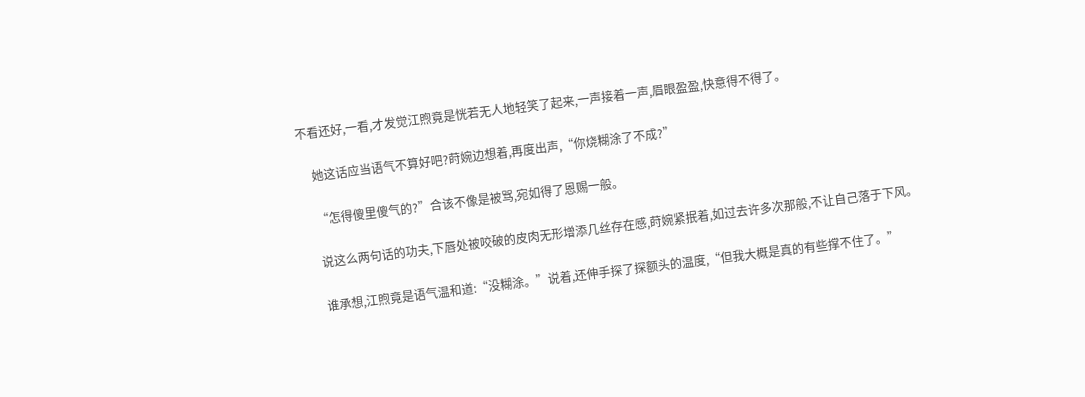不看还好,一看,才发觉江煦竟是恍若无人地轻笑了起来,一声接着一声,眉眼盈盈,快意得不得了。

    她这话应当语气不算好吧?莳婉边想着,再度出声,“你烧糊涂了不成?”

    “怎得傻里傻气的?”合该不像是被骂,宛如得了恩赐一般。

    说这么两句话的功夫,下唇处被咬破的皮肉无形增添几丝存在感,莳婉紧抿着,如过去许多次那般,不让自己落于下风。

    谁承想,江煦竟是语气温和道:“没糊涂。”说着,还伸手探了探额头的温度,“但我大概是真的有些撑不住了。”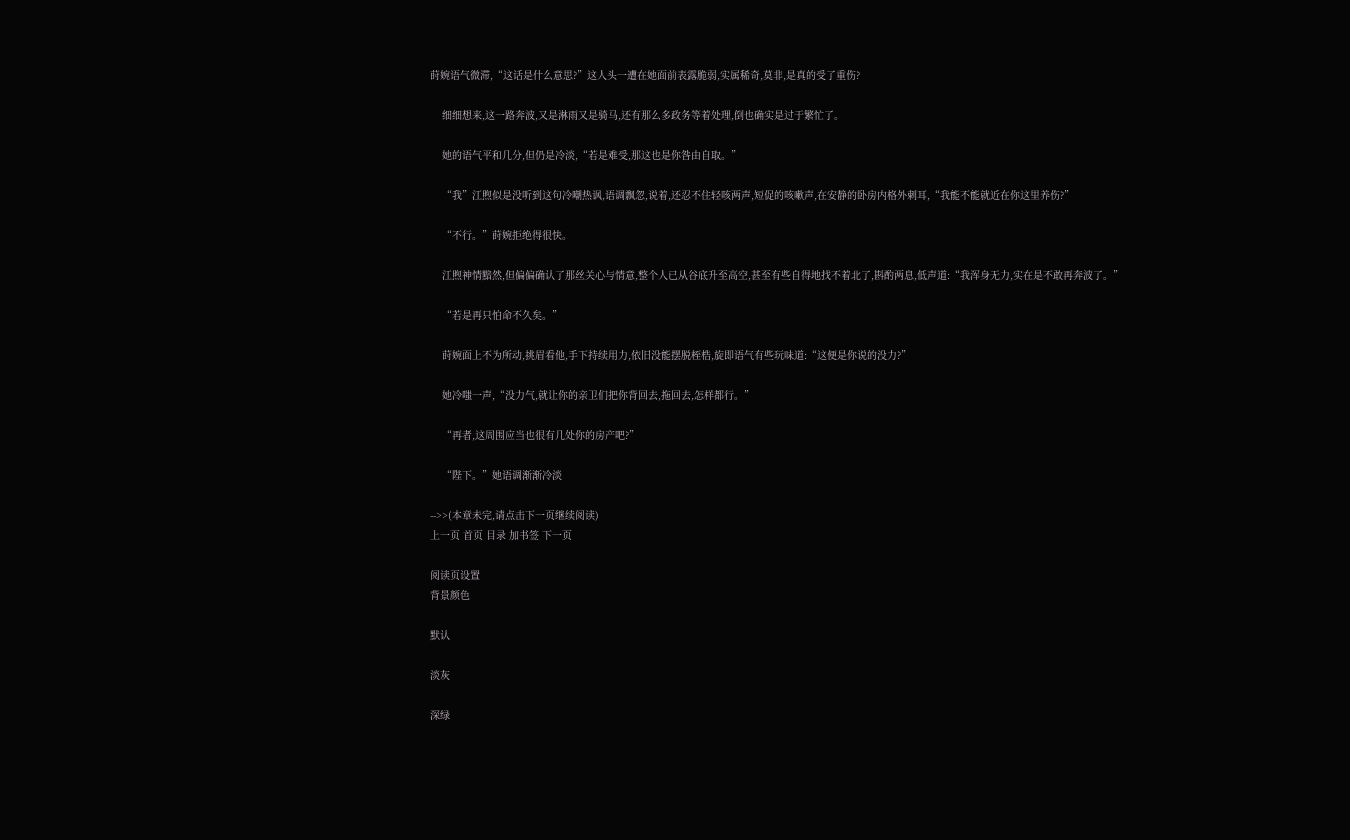莳婉语气微滞,“这话是什么意思?”这人头一遭在她面前表露脆弱,实属稀奇,莫非,是真的受了重伤?

    细细想来,这一路奔波,又是淋雨又是骑马,还有那么多政务等着处理,倒也确实是过于繁忙了。

    她的语气平和几分,但仍是冷淡,“若是难受,那这也是你咎由自取。”

    “我”江煦似是没听到这句冷嘲热讽,语调飘忽,说着,还忍不住轻咳两声,短促的咳嗽声,在安静的卧房内格外刺耳,“我能不能就近在你这里养伤?”

    “不行。”莳婉拒绝得很快。

    江煦神情黯然,但偏偏确认了那丝关心与情意,整个人已从谷底升至高空,甚至有些自得地找不着北了,斟酌两息,低声道:“我浑身无力,实在是不敢再奔波了。”

    “若是再只怕命不久矣。”

    莳婉面上不为所动,挑眉看他,手下持续用力,依旧没能摆脱桎梏,旋即语气有些玩味道:“这便是你说的没力?”

    她冷嗤一声,“没力气,就让你的亲卫们把你背回去,拖回去,怎样都行。”

    “再者,这周围应当也很有几处你的房产吧?”

    “陛下。”她语调渐渐冷淡

-->>(本章未完,请点击下一页继续阅读)
上一页 首页 目录 加书签 下一页

阅读页设置
背景颜色

默认

淡灰

深绿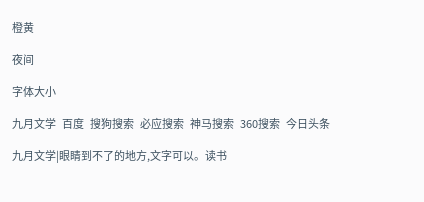橙黄

夜间

字体大小

九月文学   百度   搜狗搜索   必应搜索   神马搜索   360搜索   今日头条

九月文学|眼睛到不了的地方,文字可以。读书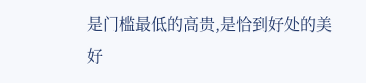是门槛最低的高贵,是恰到好处的美好